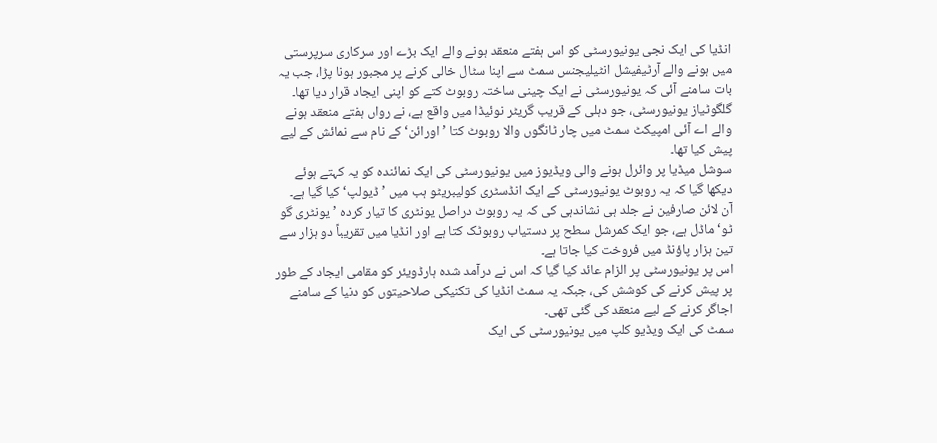انڈیا کی ایک نجی یونیورسٹی کو اس ہفتے منعقد ہونے والے ایک بڑے اور سرکاری سرپرستی میں ہونے والے آرٹیفیشل انٹیلیجنس سمٹ سے اپنا سٹال خالی کرنے پر مجبور ہونا پڑا، جب یہ بات سامنے آئی کہ یونیورسٹی نے ایک چینی ساختہ روبوٹ کتے کو اپنی ایجاد قرار دیا تھا۔
گلگوٹیاز یونیورسٹی، جو دہلی کے قریب گریٹر نوئیڈا میں واقع ہے، نے رواں ہفتے منعقد ہونے والے اے آئی امپیکٹ سمٹ میں چار ٹانگوں والا روبوٹ کتا ’اورائن‘ کے نام سے نمائش کے لیے پیش کیا تھا۔
سوشل میڈیا پر وائرل ہونے والی ویڈیوز میں یونیورسٹی کی ایک نمائندہ کو یہ کہتے ہوئے دیکھا گیا کہ یہ روبوٹ یونیورسٹی کے ایک انڈسٹری کولیبریٹو ہب میں ’ڈیولپ‘ کیا گیا ہے۔
آن لائن صارفین نے جلد ہی نشاندہی کی کہ یہ روبوٹ دراصل یونٹری کا تیار کردہ ’یونٹری گو ٹو‘ ماڈل ہے، جو ایک کمرشل سطح پر دستیاب روبوٹک کتا ہے اور انڈیا میں تقریباً دو ہزار سے تین ہزار پاؤنڈ میں فروخت کیا جاتا ہے۔
اس پر یونیورسٹی پر الزام عائد کیا گیا کہ اس نے درآمد شدہ ہارڈویئر کو مقامی ایجاد کے طور پر پیش کرنے کی کوشش کی، جبکہ یہ سمٹ انڈیا کی تکنیکی صلاحیتوں کو دنیا کے سامنے اجاگر کرنے کے لیے منعقد کی گئی تھی۔
سمٹ کی ایک ویڈیو کلپ میں یونیورسٹی کی ایک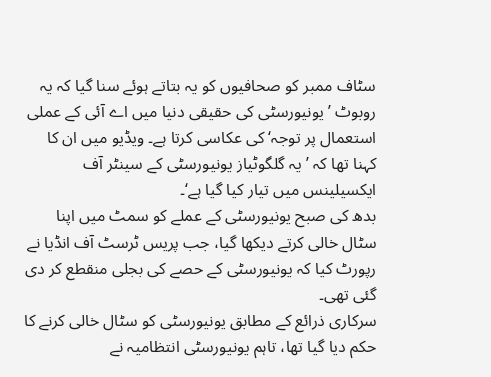سٹاف ممبر کو صحافیوں کو یہ بتاتے ہوئے سنا گیا کہ یہ روبوٹ ’یونیورسٹی کی حقیقی دنیا میں اے آئی کے عملی استعمال پر توجہ‘ کی عکاسی کرتا ہے۔ ویڈیو میں ان کا کہنا تھا کہ ’یہ گلگوٹیاز یونیورسٹی کے سینٹر آف ایکسیلینس میں تیار کیا گیا ہے‘۔
بدھ کی صبح یونیورسٹی کے عملے کو سمٹ میں اپنا سٹال خالی کرتے دیکھا گیا، جب پریس ٹرسٹ آف انڈیا نے رپورٹ کیا کہ یونیورسٹی کے حصے کی بجلی منقطع کر دی گئی تھی۔
سرکاری ذرائع کے مطابق یونیورسٹی کو سٹال خالی کرنے کا حکم دیا گیا تھا، تاہم یونیورسٹی انتظامیہ نے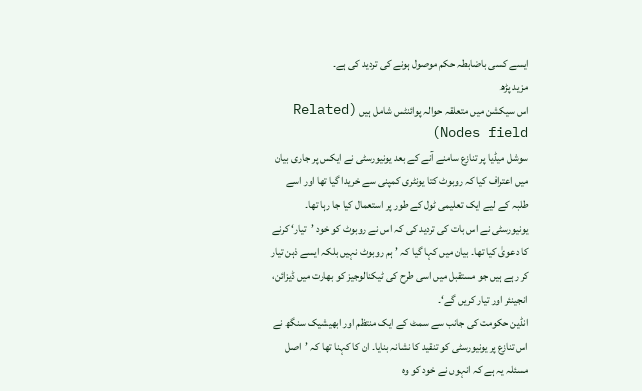ایسے کسی باضابطہ حکم موصول ہونے کی تردید کی ہے۔
مزید پڑھ
اس سیکشن میں متعلقہ حوالہ پوائنٹس شامل ہیں (Related Nodes field)
سوشل میڈیا پر تنازع سامنے آنے کے بعد یونیورسٹی نے ایکس پر جاری بیان میں اعتراف کیا کہ روبوٹ کتا یونٹری کمپنی سے خریدا گیا تھا اور اسے طلبہ کے لیے ایک تعلیمی ٹول کے طور پر استعمال کیا جا رہا تھا۔
یونیورسٹی نے اس بات کی تردید کی کہ اس نے روبوٹ کو خود ’تیار‘ کرنے کا دعویٰ کیا تھا۔ بیان میں کہا گیا کہ ’ہم روبوٹ نہیں بلکہ ایسے ذہن تیار کر رہے ہیں جو مستقبل میں اسی طرح کی ٹیکنالوجیز کو بھارت میں ڈیزائن، انجینئر اور تیار کریں گے‘۔
انڈین حکومت کی جانب سے سمٹ کے ایک منتظم اور ابھیشیک سنگھ نے اس تنازع پر یونیورسٹی کو تنقید کا نشانہ بنایا۔ ان کا کہنا تھا کہ ’اصل مسئلہ یہ ہے کہ انہوں نے خود کو وہ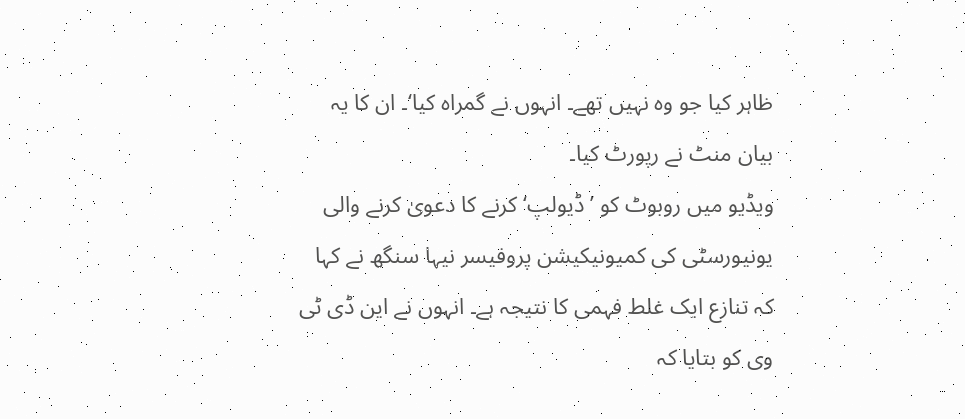ظاہر کیا جو وہ نہیں تھے۔ انہوں نے گمراہ کیا‘۔ ان کا یہ بیان منٹ نے رپورٹ کیا۔
ویڈیو میں روبوٹ کو ’ڈیولپ‘ کرنے کا دعویٰ کرنے والی یونیورسٹی کی کمیونیکیشن پروفیسر نیہا سنگھ نے کہا کہ تنازع ایک غلط فہمی کا نتیجہ ہے۔ انہوں نے این ڈی ٹی وی کو بتایا کہ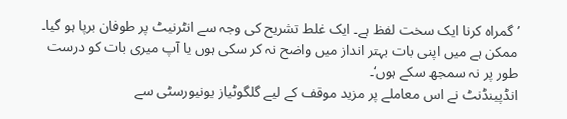’گمراہ کرنا ایک سخت لفظ ہے۔ ایک غلط تشریح کی وجہ سے انٹرنیٹ پر طوفان برپا ہو گیا۔ ممکن ہے میں اپنی بات بہتر انداز میں واضح نہ کر سکی ہوں یا آپ میری بات کو درست طور پر نہ سمجھ سکے ہوں‘۔
انڈپینڈنٹ نے اس معاملے پر مزید موقف کے لیے گلگوٹیاز یونیورسٹی سے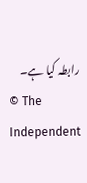رابطہ کیا ہے۔
© The Independent